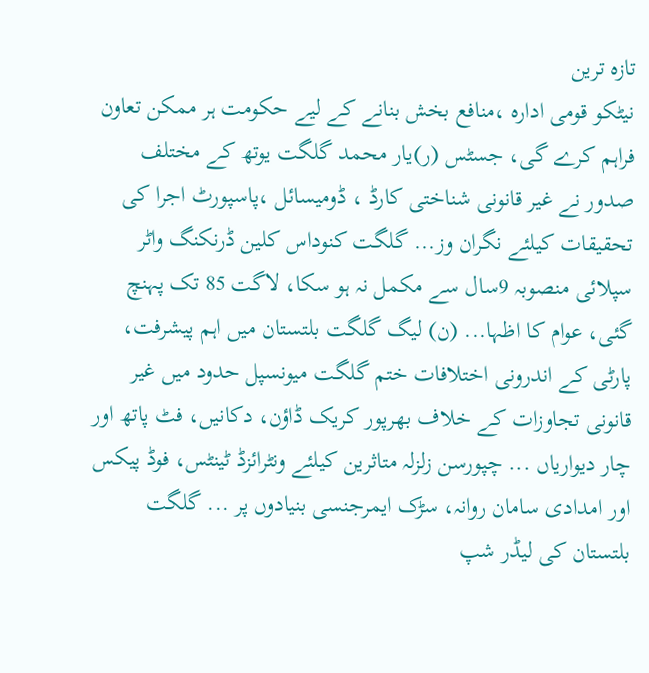تازہ ترین
نیٹکو قومی ادارہ ،منافع بخش بنانے کے لیے حکومت ہر ممکن تعاون فراہم کرے گی، جسٹس (ر)یار محمد گلگت یوتھ کے مختلف صدور نے غیر قانونی شناختی کارڈ ، ڈومیسائل ،پاسپورٹ اجرا کی تحقیقات کیلئے نگران وز... گلگت کنوداس کلین ڈرنکنگ واٹر سپلائی منصوبہ 9سال سے مکمل نہ ہو سکا، لاگت 85 تک پہنچ گئی، عوام کا اظہا... (ن) لیگ گلگت بلتستان میں اہم پیشرفت، پارٹی کے اندرونی اختلافات ختم گلگت میونسپل حدود میں غیر قانونی تجاوزات کے خلاف بھرپور کریک ڈاؤن، دکانیں، فٹ پاتھ اور چار دیواریاں ... چپورسن زلزلہ متاثرین کیلئے ونٹرائزڈ ٹینٹس، فوڈ پیکس اور امدادی سامان روانہ، سڑک ایمرجنسی بنیادوں پر ... گلگت بلتستان کی لیڈر شپ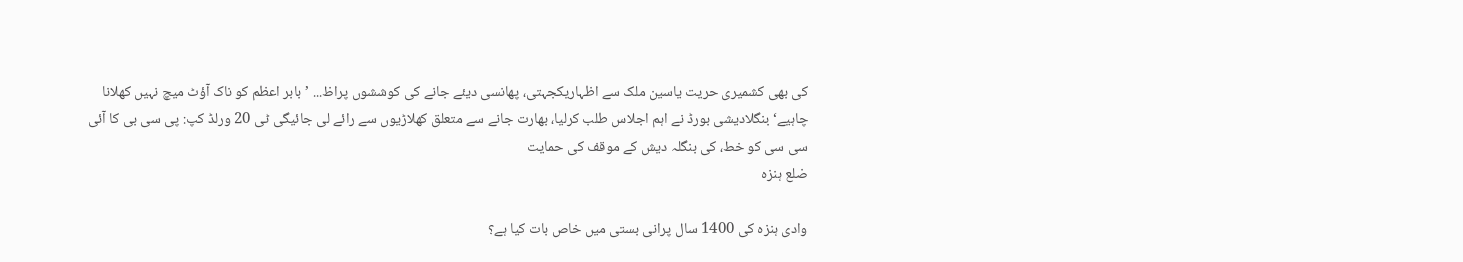کی بھی کشمیری حریت یاسین ملک سے اظہاریکجہتی، پھانسی دیئے جانے کی کوششوں پراظ... ’بابر اعظم کو ناک آؤٹ میچ نہیں کھلانا چاہیے‘ بنگلادیشی بورڈ نے اہم اجلاس طلب کرلیا، بھارت جانے سے متعلق کھلاڑیوں سے رائے لی جائیگی ٹی 20 ورلڈ کپ: پی سی بی کا آئی سی سی کو خط، کی بنگلہ دیش کے موقف کی حمایت
ضلع ہنزہ

وادی ہنزہ کی 1400 سال پرانی بستی میں خاص بات کیا ہے؟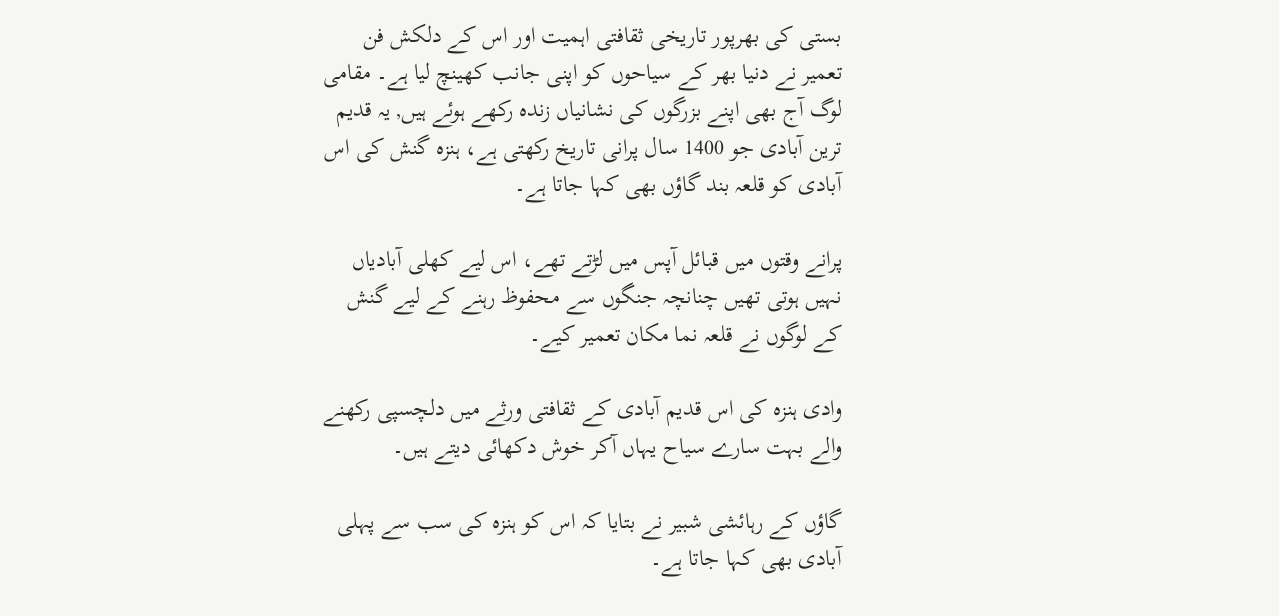بستی کی بھرپور تاریخی ثقافتی اہمیت اور اس کے دلکش فن تعمیر نے دنیا بھر کے سیاحوں کو اپنی جانب کھینچ لیا ہے۔ مقامی لوگ آج بھی اپنے بزرگوں کی نشانیاں زندہ رکھے ہوئے ہیں, یہ قدیم ترین آبادی جو 1400 سال پرانی تاریخ رکھتی ہے، ہنزہ گنش کی اس آبادی کو قلعہ بند گاؤں بھی کہا جاتا ہے۔

پرانے وقتوں میں قبائل آپس میں لڑتے تھے، اس لیے کھلی آبادیاں نہیں ہوتی تھیں چنانچہ جنگوں سے محفوظ رہنے کے لیے گنش کے لوگوں نے قلعہ نما مکان تعمیر کیے۔

وادی ہنزہ کی اس قدیم آبادی کے ثقافتی ورثے میں دلچسپی رکھنے والے بہت سارے سیاح یہاں آکر خوش دکھائی دیتے ہیں۔

گاؤں کے رہائشی شبیر نے بتایا کہ اس کو ہنزہ کی سب سے پہلی آبادی بھی کہا جاتا ہے۔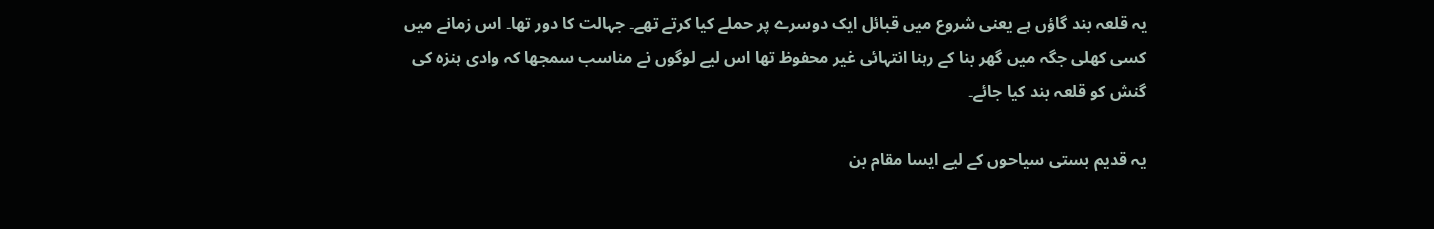یہ قلعہ بند گاؤں ہے یعنی شروع میں قبائل ایک دوسرے پر حملے کیا کرتے تھے۔ جہالت کا دور تھا۔ اس زمانے میں کسی کھلی جگہ میں گھر بنا کے رہنا انتہائی غیر محفوظ تھا اس لیے لوگوں نے مناسب سمجھا کہ وادی ہنزہ کی گنش کو قلعہ بند کیا جائے۔

یہ قدیم بستی سیاحوں کے لیے ایسا مقام بن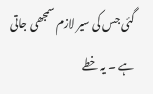گئی جس کی سیر لازم سمجھی جاتی ہے ۔ یہ خطے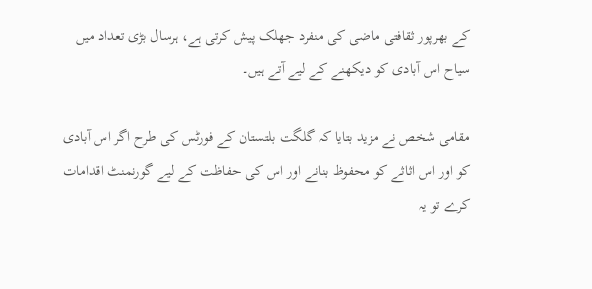کے بھرپور ثقافتی ماضی کی منفرد جھلک پیش کرتی ہے، ہرسال بڑی تعداد میں سیاح اس آبادی کو دیکھنے کے لیے آتے ہیں۔

مقامی شخص نے مزید بتایا کہ گلگت بلتستان کے فورٹس کی طرح اگر اس آبادی کو اور اس اثاثے کو محفوظ بنانے اور اس کی حفاظت کے لیے گورنمنٹ اقدامات کرے تو یہ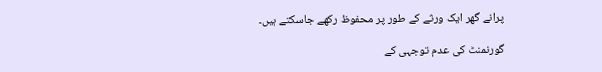پرانے گھر ایک ورثے کے طور پر محفوظ رکھے جاسکتے ہیں۔

گورنمنٹ کی عدم توجہی کے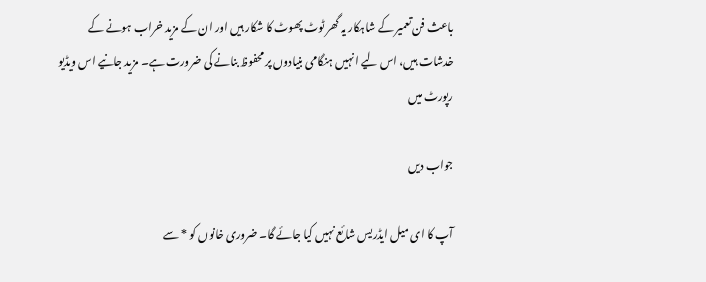باعث فن تعمیر کے شاہکار یہ گھر ٹوٹ پھوٹ کا شکار ہیں اور ان کے مزید خراب ہونے کے خدشات ہیں، اس لیے انہیں ہنگامی بنیادوں پر محفوظ بنانے کی ضرورت ہے۔ مزید جانیے اس ویڈیو رپورٹ میں

جواب دیں

آپ کا ای میل ایڈریس شائع نہیں کیا جائے گا۔ ضروری خانوں کو * سے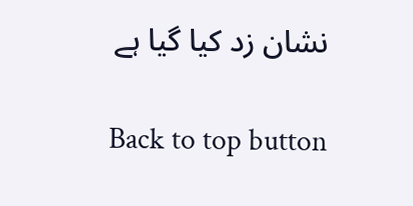نشان زد کیا گیا ہے

Back to top button